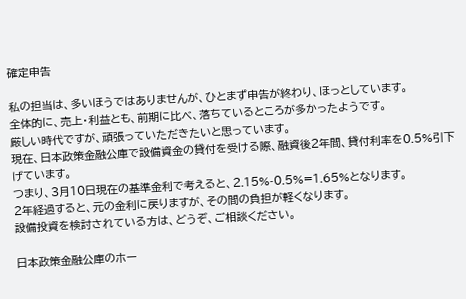確定申告

私の担当は、多いほうではありませんが、ひとまず申告が終わり、ほっとしています。
全体的に、売上・利益とも、前期に比べ、落ちているところが多かったようです。
厳しい時代ですが、頑張っていただきたいと思っています。
現在、日本政策金融公庫で設備資金の貸付を受ける際、融資後2年間、貸付利率を0.5%引下げています。
つまり、3月10日現在の基準金利で考えると、2.15%-0.5%=1.65%となります。
2年経過すると、元の金利に戻りますが、その間の負担が軽くなります。
設備投資を検討されている方は、どうぞ、ご相談ください。

日本政策金融公庫のホー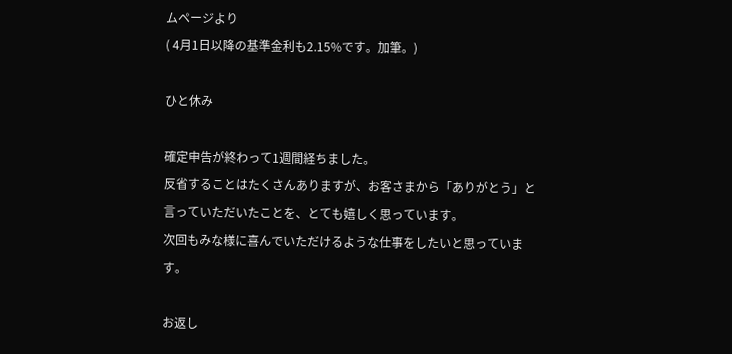ムページより
( 4月1日以降の基準金利も2.15%です。加筆。)

ひと休み

確定申告が終わって1週間経ちました。
反省することはたくさんありますが、お客さまから「ありがとう」と言っていただいたことを、とても嬉しく思っています。
次回もみな様に喜んでいただけるような仕事をしたいと思っています。

お返し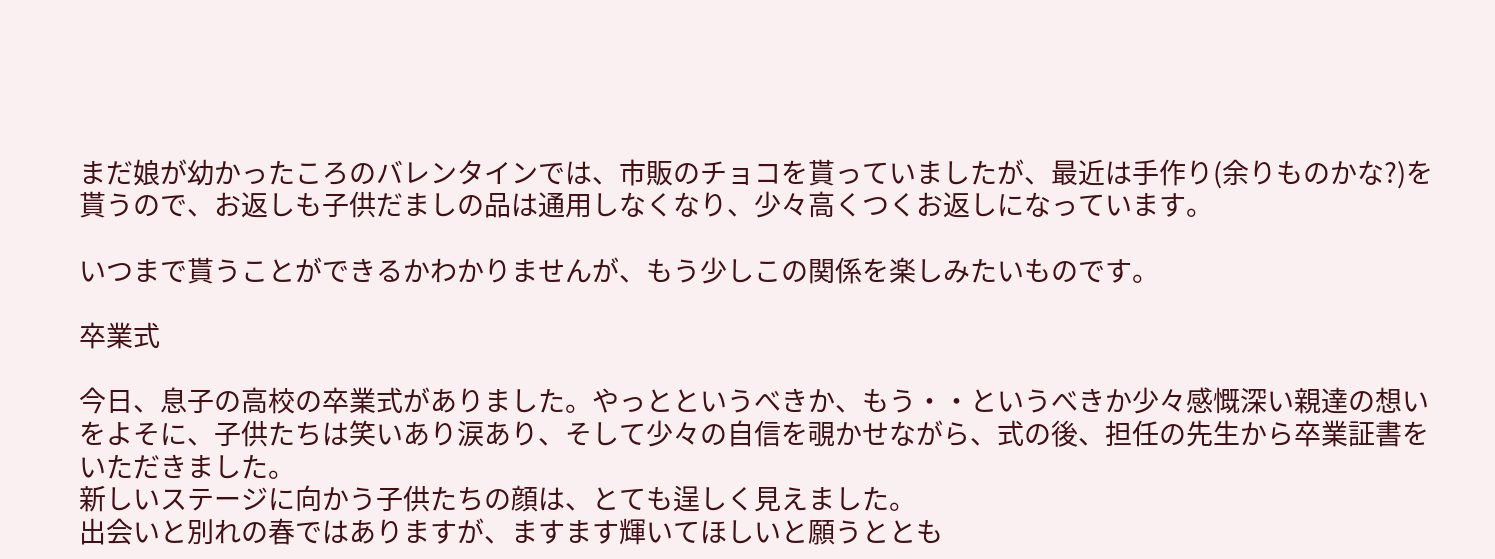まだ娘が幼かったころのバレンタインでは、市販のチョコを貰っていましたが、最近は手作り(余りものかな?)を貰うので、お返しも子供だましの品は通用しなくなり、少々高くつくお返しになっています。

いつまで貰うことができるかわかりませんが、もう少しこの関係を楽しみたいものです。

卒業式

今日、息子の高校の卒業式がありました。やっとというべきか、もう・・というべきか少々感慨深い親達の想いをよそに、子供たちは笑いあり涙あり、そして少々の自信を覗かせながら、式の後、担任の先生から卒業証書をいただきました。
新しいステージに向かう子供たちの顔は、とても逞しく見えました。
出会いと別れの春ではありますが、ますます輝いてほしいと願うととも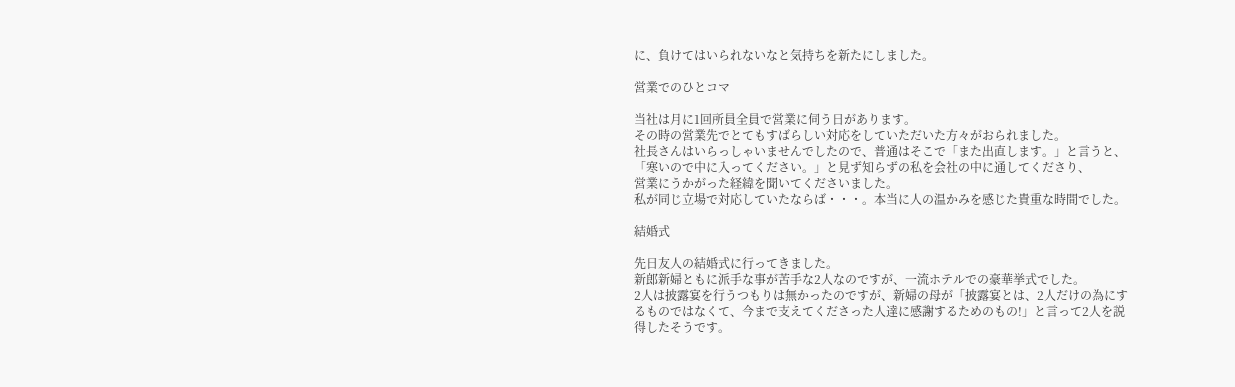に、負けてはいられないなと気持ちを新たにしました。

営業でのひとコマ

当社は月に1回所員全員で営業に伺う日があります。
その時の営業先でとてもすばらしい対応をしていただいた方々がおられました。
社長さんはいらっしゃいませんでしたので、普通はそこで「また出直します。」と言うと、
「寒いので中に入ってください。」と見ず知らずの私を会社の中に通してくださり、
営業にうかがった経緯を聞いてくださいました。
私が同じ立場で対応していたならば・・・。本当に人の温かみを感じた貴重な時間でした。

結婚式

先日友人の結婚式に行ってきました。
新郎新婦ともに派手な事が苦手な2人なのですが、一流ホテルでの豪華挙式でした。
2人は披露宴を行うつもりは無かったのですが、新婦の母が「披露宴とは、2人だけの為にするものではなくて、今まで支えてくださった人達に感謝するためのもの!」と言って2人を説得したそうです。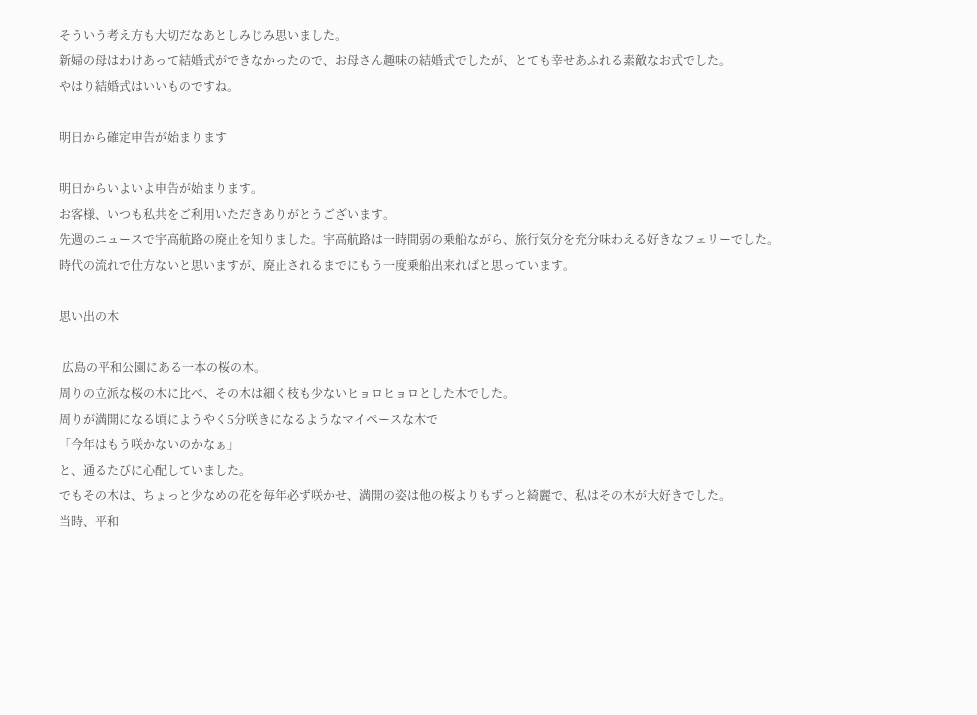そういう考え方も大切だなあとしみじみ思いました。
新婦の母はわけあって結婚式ができなかったので、お母さん趣味の結婚式でしたが、とても幸せあふれる素敵なお式でした。
やはり結婚式はいいものですね。

明日から確定申告が始まります

明日からいよいよ申告が始まります。
お客様、いつも私共をご利用いただきありがとうございます。
先週のニュースで宇高航路の廃止を知りました。宇高航路は一時間弱の乗船ながら、旅行気分を充分味わえる好きなフェリーでした。
時代の流れで仕方ないと思いますが、廃止されるまでにもう一度乗船出来ればと思っています。

思い出の木

 広島の平和公園にある一本の桜の木。
周りの立派な桜の木に比べ、その木は細く枝も少ないヒョロヒョロとした木でした。
周りが満開になる頃にようやく5分咲きになるようなマイペースな木で
「今年はもう咲かないのかなぁ」
と、通るたびに心配していました。
でもその木は、ちょっと少なめの花を毎年必ず咲かせ、満開の姿は他の桜よりもずっと綺麗で、私はその木が大好きでした。
当時、平和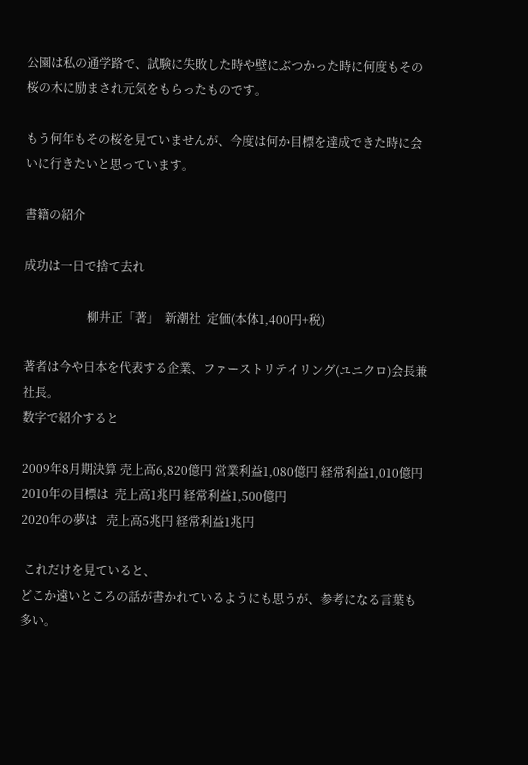公園は私の通学路で、試験に失敗した時や壁にぶつかった時に何度もその桜の木に励まされ元気をもらったものです。

もう何年もその桜を見ていませんが、今度は何か目標を達成できた時に会いに行きたいと思っています。

書籍の紹介

成功は一日で捨て去れ

                     柳井正「著」  新潮社  定価(本体1,400円+税)

著者は今や日本を代表する企業、ファーストリテイリング(ユニクロ)会長兼社長。
数字で紹介すると

2009年8月期決算 売上高6,820億円 営業利益1,080億円 経常利益1,010億円
2010年の目標は  売上高1兆円 経常利益1,500億円
2020年の夢は   売上高5兆円 経常利益1兆円

 これだけを見ていると、
どこか遠いところの話が書かれているようにも思うが、参考になる言葉も多い。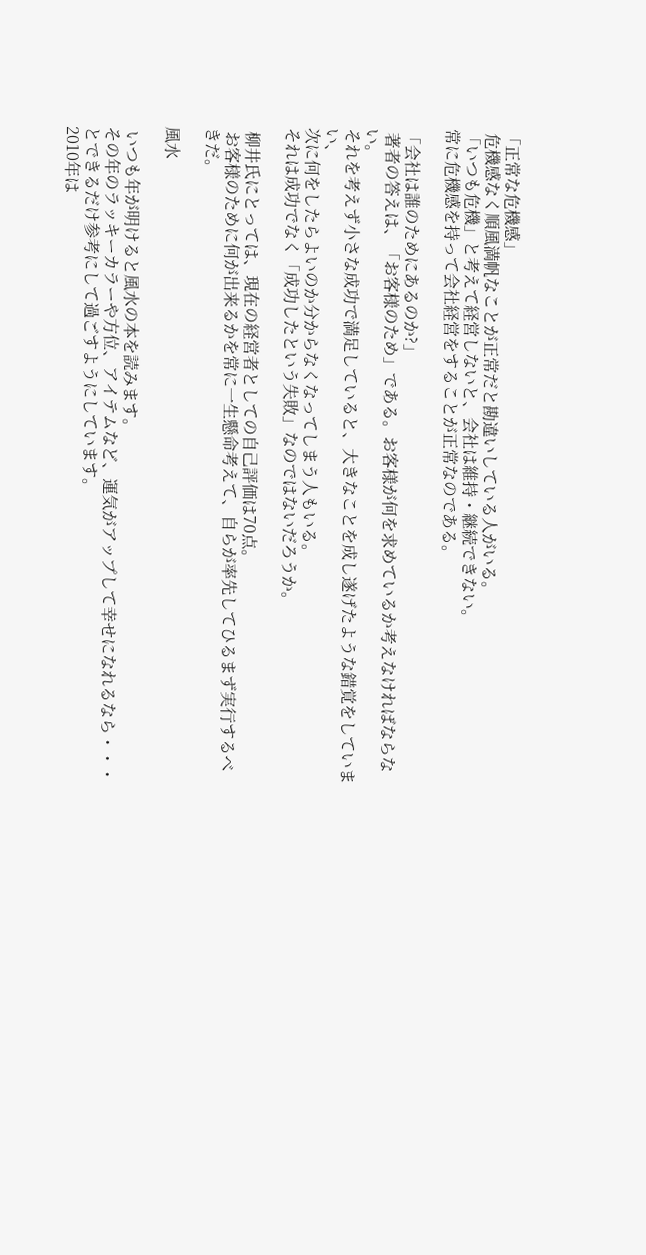「正常な危機感」
 危機感なく順風満帆なことが正常だと勘違いしている人がいる。
「いつも危機」と考えて経営しないと、会社は維持・継続できない。
常に危機感を持って会社経営をすることが正常なのである。

「会社は誰のためにあるのか?」
 著者の答えは、「お客様のため」である。お客様が何を求めているか考えなければならない。
それを考えず小さな成功で満足していると、大きなことを成し遂げたような錯覚をしていまい、
次に何をしたらよいのか分からなくなってしまう人もいる。
それは成功でなく「成功したという失敗」なのではないだろうか。

 柳井氏にとっては、現在の経営者としての自己評価は70点。
 お客様のために何が出来るかを常に一生懸命考えて、自らが率先してひるまず実行するべきだ。

風水

 いつも年が明けると風水の本を読みます。
その年のラッキーカラーや方位、アイテムなど、運気がアップして幸せになれるなら・・・とできるだけ参考にして過ごすようにしています。
2010年は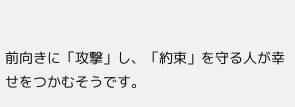前向きに「攻撃」し、「約束」を守る人が幸せをつかむそうです。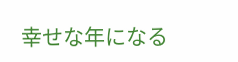幸せな年になる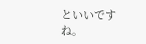といいですね。